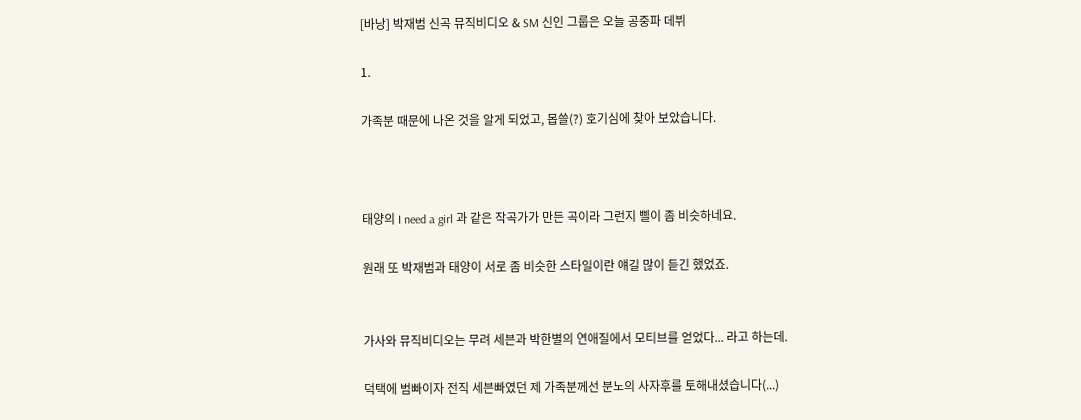[바낭] 박재범 신곡 뮤직비디오 & SM 신인 그룹은 오늘 공중파 데뷔

1.

가족분 때문에 나온 것을 알게 되었고, 몹쓸(?) 호기심에 찾아 보았습니다.



태양의 I need a girl 과 같은 작곡가가 만든 곡이라 그런지 삘이 좀 비슷하네요.

원래 또 박재범과 태양이 서로 좀 비슷한 스타일이란 얘길 많이 듣긴 했었죠.


가사와 뮤직비디오는 무려 세븐과 박한별의 연애질에서 모티브를 얻었다... 라고 하는데.

덕택에 범빠이자 전직 세븐빠였던 제 가족분께선 분노의 사자후를 토해내셨습니다(...)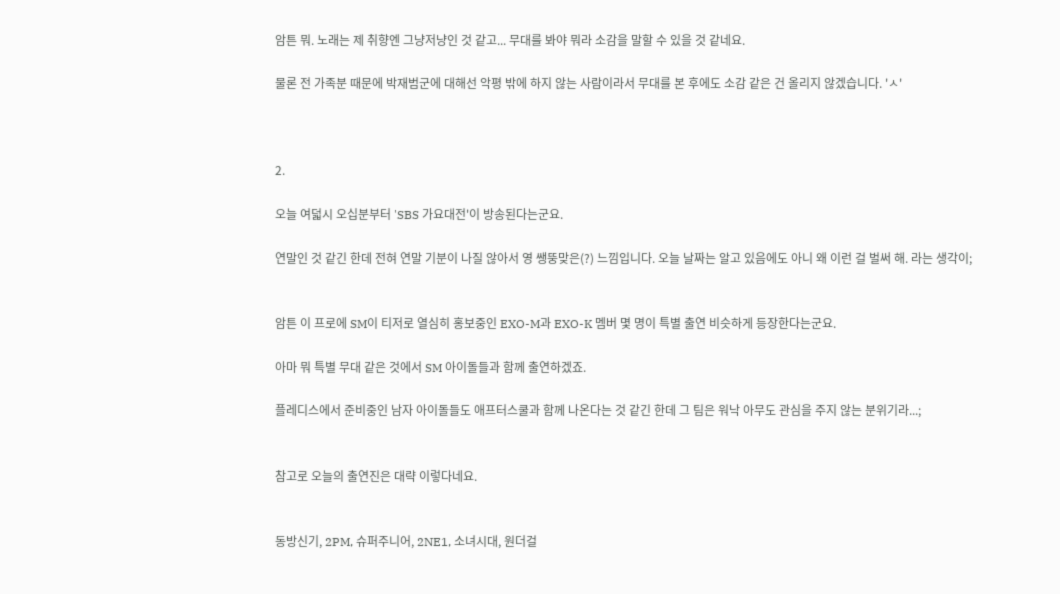암튼 뭐. 노래는 제 취향엔 그냥저냥인 것 같고... 무대를 봐야 뭐라 소감을 말할 수 있을 것 같네요.

물론 전 가족분 때문에 박재범군에 대해선 악평 밖에 하지 않는 사람이라서 무대를 본 후에도 소감 같은 건 올리지 않겠습니다. 'ㅅ'



2.

오늘 여덟시 오십분부터 'SBS 가요대전'이 방송된다는군요.

연말인 것 같긴 한데 전혀 연말 기분이 나질 않아서 영 쌩뚱맞은(?) 느낌입니다. 오늘 날짜는 알고 있음에도 아니 왜 이런 걸 벌써 해. 라는 생각이;


암튼 이 프로에 SM이 티저로 열심히 홍보중인 EXO-M과 EXO-K 멤버 몇 명이 특별 출연 비슷하게 등장한다는군요.

아마 뭐 특별 무대 같은 것에서 SM 아이돌들과 함께 출연하겠죠.

플레디스에서 준비중인 남자 아이돌들도 애프터스쿨과 함께 나온다는 것 같긴 한데 그 팀은 워낙 아무도 관심을 주지 않는 분위기라...;


참고로 오늘의 출연진은 대략 이렇다네요.


동방신기, 2PM, 슈퍼주니어, 2NE1, 소녀시대, 원더걸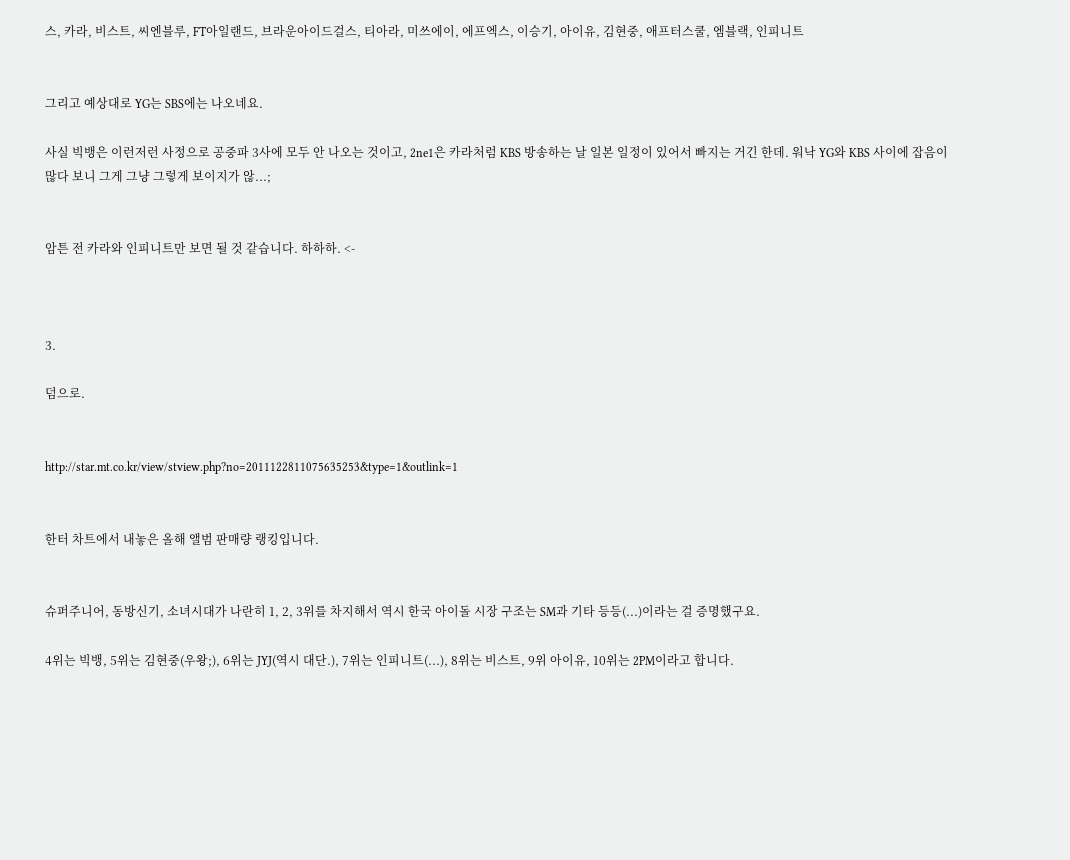스, 카라, 비스트, 씨엔블루, FT아일랜드, 브라운아이드걸스, 티아라, 미쓰에이, 에프엑스, 이승기, 아이유, 김현중, 애프터스쿨, 엠블랙, 인피니트


그리고 예상대로 YG는 SBS에는 나오네요.

사실 빅뱅은 이런저런 사정으로 공중파 3사에 모두 안 나오는 것이고, 2ne1은 카라처럼 KBS 방송하는 날 일본 일정이 있어서 빠지는 거긴 한데. 워낙 YG와 KBS 사이에 잡음이 많다 보니 그게 그냥 그렇게 보이지가 않...;


암튼 전 카라와 인피니트만 보면 될 것 같습니다. 하하하. <-



3.

덤으로.


http://star.mt.co.kr/view/stview.php?no=2011122811075635253&type=1&outlink=1


한터 차트에서 내놓은 올해 앨범 판매량 랭킹입니다.


슈퍼주니어, 동방신기, 소녀시대가 나란히 1, 2, 3위를 차지해서 역시 한국 아이돌 시장 구조는 SM과 기타 등등(...)이라는 걸 증명했구요.

4위는 빅뱅, 5위는 김현중(우왕;), 6위는 JYJ(역시 대단.), 7위는 인피니트(...), 8위는 비스트, 9위 아이유, 10위는 2PM이라고 합니다.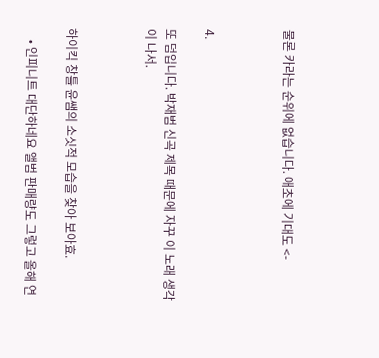물론 카라는 순위에 없습니다. 애초에 기대도 <-



4.

또 덤입니다. 박재범 신곡 제목 때문에 자꾸 이 노래 생각이 나서.



하이킥 창틀 윤쌤의 소싯적 모습을 찾아 보아효.

    • 인피니트 대단하네요 앨범 판매량도 그렇고 올해 연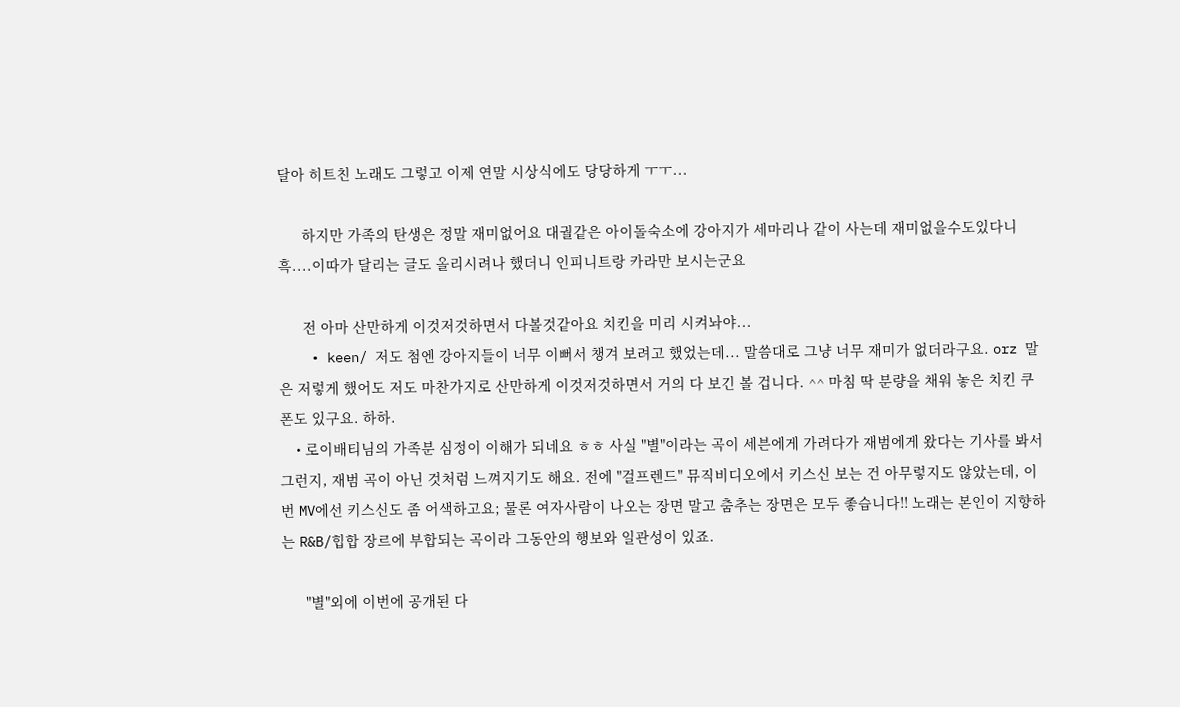달아 히트친 노래도 그렇고 이제 연말 시상식에도 당당하게 ㅜㅜ...

      하지만 가족의 탄생은 정말 재미없어요 대궐같은 아이돌숙소에 강아지가 세마리나 같이 사는데 재미없을수도있다니 흑....이따가 달리는 글도 올리시려나 했더니 인피니트랑 카라만 보시는군요

      전 아마 산만하게 이것저것하면서 다볼것같아요 치킨을 미리 시켜놔야...
    • keen/ 저도 첨엔 강아지들이 너무 이뻐서 챙겨 보려고 했었는데... 말씀대로 그냥 너무 재미가 없더라구요. orz 말은 저렇게 했어도 저도 마찬가지로 산만하게 이것저것하면서 거의 다 보긴 볼 겁니다. ^^ 마침 딱 분량을 채워 놓은 치킨 쿠폰도 있구요. 하하.
    • 로이배티님의 가족분 심정이 이해가 되네요 ㅎㅎ 사실 "별"이라는 곡이 세븐에게 가려다가 재범에게 왔다는 기사를 봐서 그런지, 재범 곡이 아닌 것처럼 느껴지기도 해요. 전에 "걸프렌드" 뮤직비디오에서 키스신 보는 건 아무렇지도 않았는데, 이번 MV에선 키스신도 좀 어색하고요; 물론 여자사람이 나오는 장면 말고 춤추는 장면은 모두 좋습니다!! 노래는 본인이 지향하는 R&B/힙합 장르에 부합되는 곡이라 그동안의 행보와 일관성이 있죠.

      "별"외에 이번에 공개된 다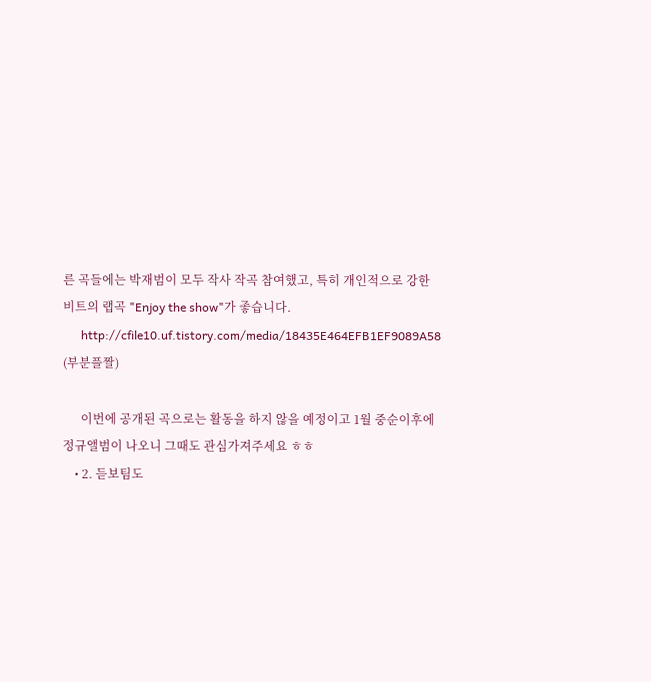른 곡들에는 박재범이 모두 작사 작곡 참여했고, 특히 개인적으로 강한 비트의 랩곡 "Enjoy the show"가 좋습니다.
      http://cfile10.uf.tistory.com/media/18435E464EFB1EF9089A58 (부분플짤)

      이번에 공개된 곡으로는 활동을 하지 않을 예정이고 1월 중순이후에 정규앨범이 나오니 그때도 관심가져주세요 ㅎㅎ
    • 2. 듣보팀도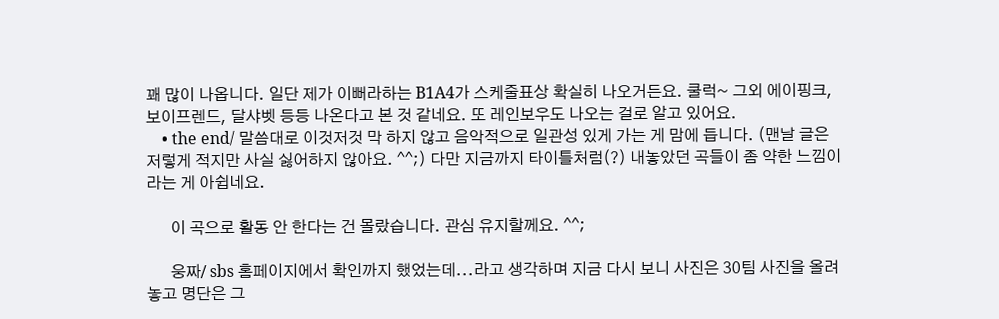꽤 많이 나옵니다. 일단 제가 이뻐라하는 B1A4가 스케줄표상 확실히 나오거든요. 쿨럭~ 그외 에이핑크, 보이프렌드, 달샤벳 등등 나온다고 본 것 같네요. 또 레인보우도 나오는 걸로 알고 있어요.
    • the end/ 말씀대로 이것저것 막 하지 않고 음악적으로 일관성 있게 가는 게 맘에 듭니다. (맨날 글은 저렇게 적지만 사실 싫어하지 않아요. ^^;) 다만 지금까지 타이틀처럼(?) 내놓았던 곡들이 좀 약한 느낌이라는 게 아쉽네요.

      이 곡으로 활동 안 한다는 건 몰랐습니다. 관심 유지할께요. ^^;

      웅짜/ sbs 홈페이지에서 확인까지 했었는데...라고 생각하며 지금 다시 보니 사진은 30팀 사진을 올려 놓고 명단은 그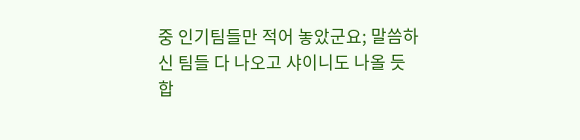중 인기팀들만 적어 놓았군요; 말씀하신 팀들 다 나오고 샤이니도 나올 듯 합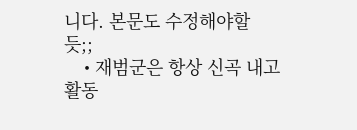니다. 본문도 수정해야할 듯;;
    • 재범군은 항상 신곡 내고 활동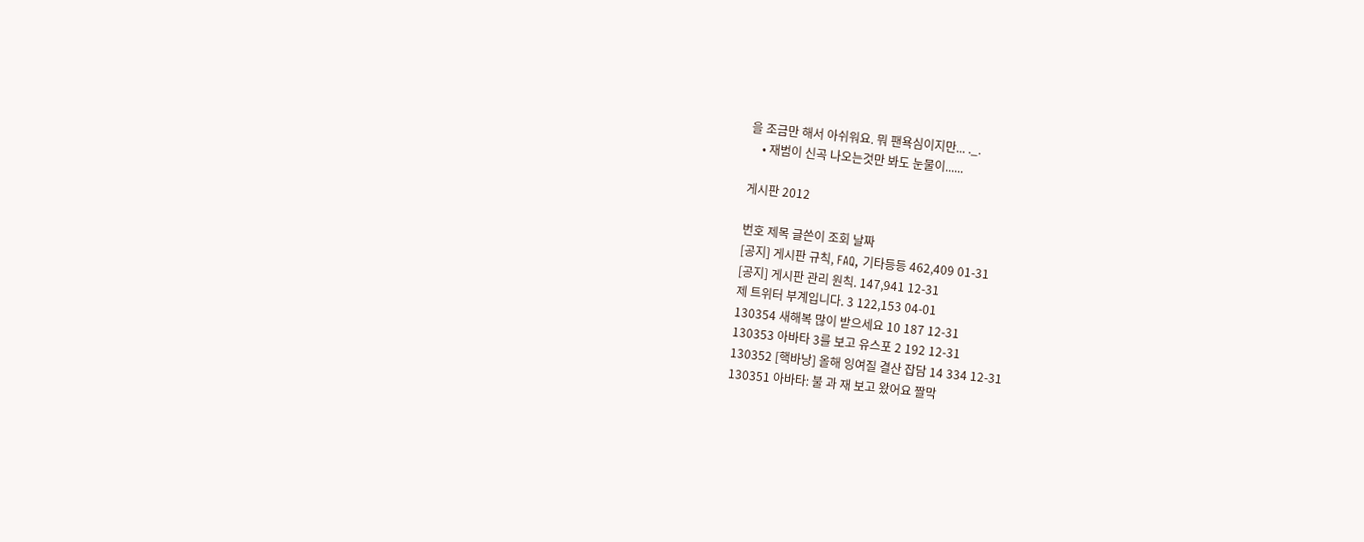을 조금만 해서 아쉬워요. 뭐 팬욕심이지만... ._.
    • 재범이 신곡 나오는것만 봐도 눈물이......

게시판 2012

번호 제목 글쓴이 조회 날짜
[공지] 게시판 규칙, FAQ, 기타등등 462,409 01-31
[공지] 게시판 관리 원칙. 147,941 12-31
제 트위터 부계입니다. 3 122,153 04-01
130354 새해복 많이 받으세요 10 187 12-31
130353 아바타 3를 보고 유스포 2 192 12-31
130352 [핵바낭] 올해 잉여질 결산 잡담 14 334 12-31
130351 아바타: 불 과 재 보고 왔어요 짤막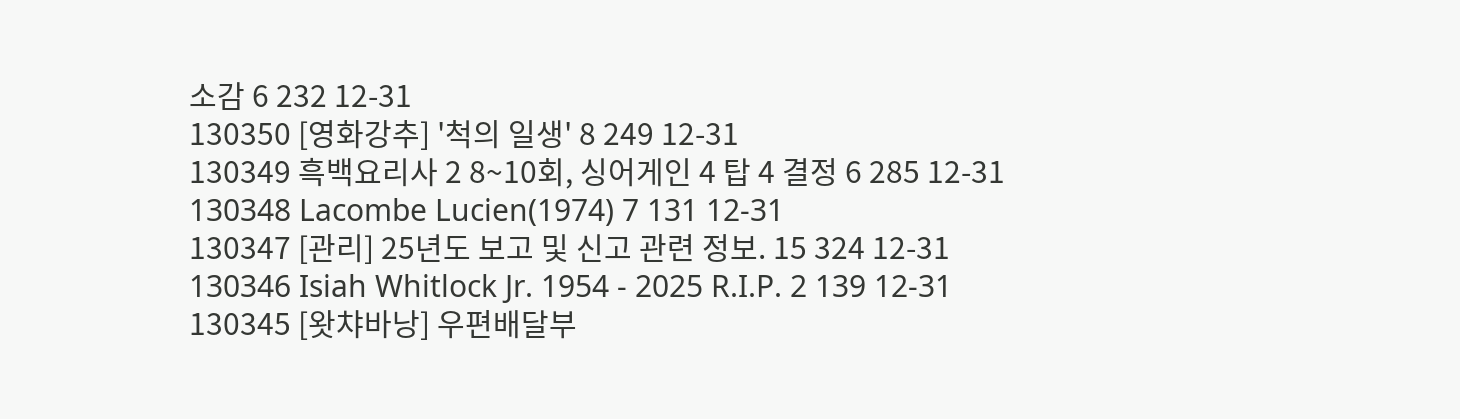소감 6 232 12-31
130350 [영화강추] '척의 일생' 8 249 12-31
130349 흑백요리사 2 8~10회, 싱어게인 4 탑 4 결정 6 285 12-31
130348 Lacombe Lucien(1974) 7 131 12-31
130347 [관리] 25년도 보고 및 신고 관련 정보. 15 324 12-31
130346 Isiah Whitlock Jr. 1954 - 2025 R.I.P. 2 139 12-31
130345 [왓챠바낭] 우편배달부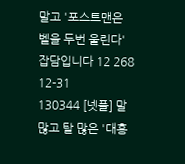말고 '포스트맨은 벨을 두번 울린다' 잡담입니다 12 268 12-31
130344 [넷플] 말 많고 탈 많은 '대홍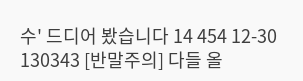수' 드디어 봤습니다 14 454 12-30
130343 [반말주의] 다들 올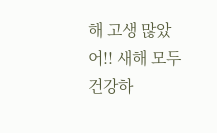해 고생 많았어!! 새해 모두 건강하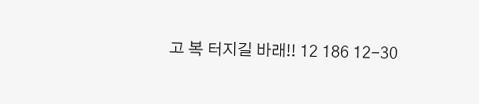고 복 터지길 바래!! 12 186 12-30